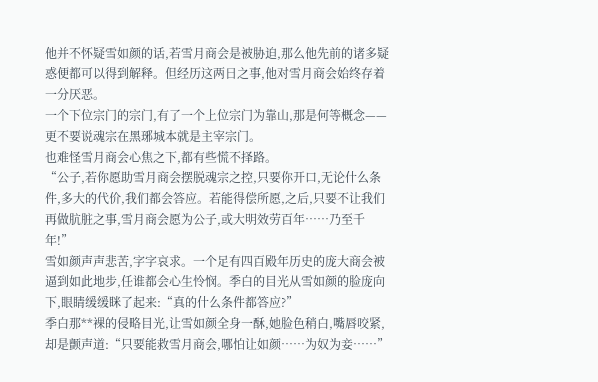他并不怀疑雪如颜的话,若雪月商会是被胁迫,那么他先前的诸多疑惑便都可以得到解释。但经历这两日之事,他对雪月商会始终存着一分厌恶。
一个下位宗门的宗门,有了一个上位宗门为靠山,那是何等概念——更不要说魂宗在黑琊城本就是主宰宗门。
也难怪雪月商会心焦之下,都有些慌不择路。
“公子,若你愿助雪月商会摆脱魂宗之控,只要你开口,无论什么条件,多大的代价,我们都会答应。若能得偿所愿,之后,只要不让我们再做肮脏之事,雪月商会愿为公子,或大明效劳百年……乃至千年!”
雪如颜声声悲苦,字字哀求。一个足有四百殿年历史的庞大商会被逼到如此地步,任谁都会心生怜悯。季白的目光从雪如颜的脸庞向下,眼睛缓缓眯了起来:“真的什么条件都答应?”
季白那**裸的侵略目光,让雪如颜全身一酥,她脸色稍白,嘴唇咬紧,却是颤声道:“只要能救雪月商会,哪怕让如颜……为奴为妾……”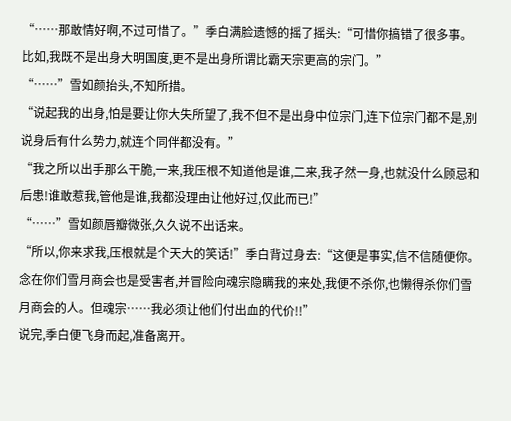“……那敢情好啊,不过可惜了。”季白满脸遗憾的摇了摇头:“可惜你搞错了很多事。比如,我既不是出身大明国度,更不是出身所谓比霸天宗更高的宗门。”
“……”雪如颜抬头,不知所措。
“说起我的出身,怕是要让你大失所望了,我不但不是出身中位宗门,连下位宗门都不是,别说身后有什么势力,就连个同伴都没有。”
“我之所以出手那么干脆,一来,我压根不知道他是谁,二来,我孑然一身,也就没什么顾忌和后患!谁敢惹我,管他是谁,我都没理由让他好过,仅此而已!”
“……”雪如颜唇瓣微张,久久说不出话来。
“所以,你来求我,压根就是个天大的笑话!”季白背过身去:“这便是事实,信不信随便你。念在你们雪月商会也是受害者,并冒险向魂宗隐瞒我的来处,我便不杀你,也懒得杀你们雪月商会的人。但魂宗……我必须让他们付出血的代价!!”
说完,季白便飞身而起,准备离开。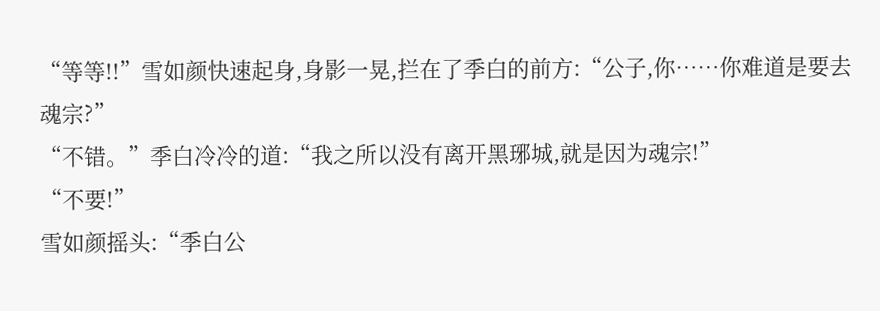“等等!!”雪如颜快速起身,身影一晃,拦在了季白的前方:“公子,你……你难道是要去魂宗?”
“不错。”季白冷冷的道:“我之所以没有离开黑琊城,就是因为魂宗!”
“不要!”
雪如颜摇头:“季白公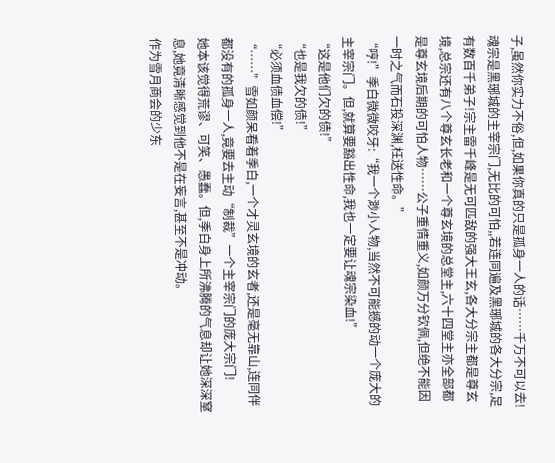子,虽然你实力不俗,但,如果你真的只是孤身一人的话……千万不可以去!魂宗是黑琊城的主宰宗门,无比的可怕,,若连同遍及黑琊城的各大分宗,足有数百千弟子!宗主雷千峰是无可匹敌的强大王玄,各大分宗主都是尊玄境,总宗还有八个尊玄长老和一个尊玄境的总堂主,六十四堂主亦全部都是尊玄境后期的可怕人物……公子重情重义,如颜万分钦佩,但绝不能因一时之气而石投深渊,枉送性命。”
“哼!”季白微微咬牙:“我一个渺小人物,当然不可能撼的动一个庞大的主宰宗门。但,就算要豁出性命,我也一定要让魂宗染血!”
“这是他们欠的债!”
“也是我欠的债!”
“必须血债血偿!”
“……”雪如颜呆看着季白,一个才灵玄境的玄者,还是毫无靠山,连同伴都没有的孤身一人,竟要去主动“制裁”一个主宰宗门的庞大宗门!
她本该觉得荒谬、可笑、愚蠢。但,季白身上所沸腾的气息却让她深深窒息,她竟清晰感觉到他不是在妄言,甚至不是冲动。
作为雪月商会的少东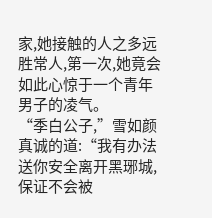家,她接触的人之多远胜常人,第一次,她竟会如此心惊于一个青年男子的凌气。
“季白公子,”雪如颜真诚的道:“我有办法送你安全离开黑琊城,保证不会被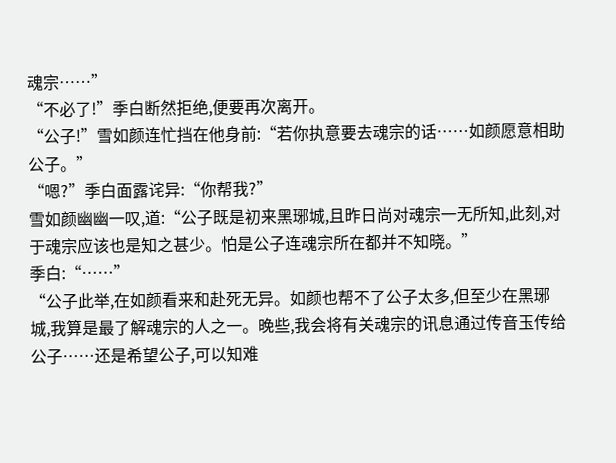魂宗……”
“不必了!”季白断然拒绝,便要再次离开。
“公子!”雪如颜连忙挡在他身前:“若你执意要去魂宗的话……如颜愿意相助公子。”
“嗯?”季白面露诧异:“你帮我?”
雪如颜幽幽一叹,道:“公子既是初来黑琊城,且昨日尚对魂宗一无所知,此刻,对于魂宗应该也是知之甚少。怕是公子连魂宗所在都并不知晓。”
季白:“……”
“公子此举,在如颜看来和赴死无异。如颜也帮不了公子太多,但至少在黑琊城,我算是最了解魂宗的人之一。晚些,我会将有关魂宗的讯息通过传音玉传给公子……还是希望公子,可以知难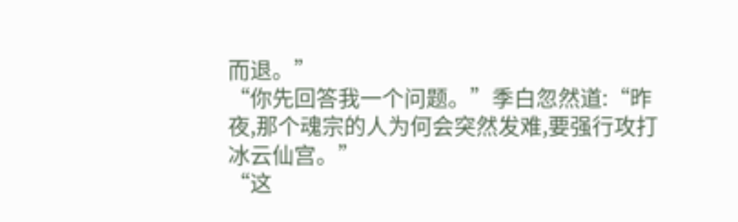而退。”
“你先回答我一个问题。”季白忽然道:“昨夜,那个魂宗的人为何会突然发难,要强行攻打冰云仙宫。”
“这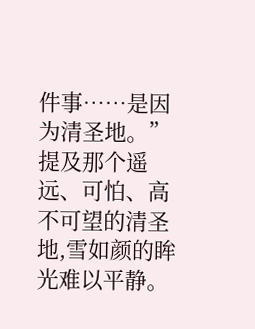件事……是因为清圣地。”
提及那个遥远、可怕、高不可望的清圣地,雪如颜的眸光难以平静。